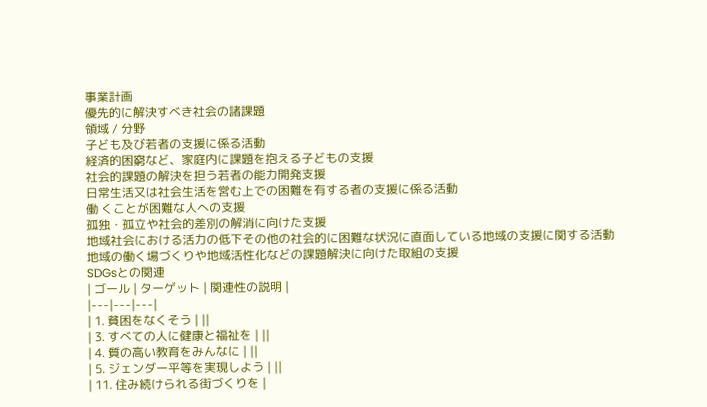事業計画
優先的に解決すべき社会の諸課題
領域 / 分野
子ども及び若者の支援に係る活動
経済的困窮など、家庭内に課題を抱える子どもの支援
社会的課題の解決を担う若者の能力開発支援
日常生活又は社会生活を営む上での困難を有する者の支援に係る活動
働 くことが困難な人への支援
孤独・孤立や社会的差別の解消に向けた支援
地域社会における活力の低下その他の社会的に困難な状況に直面している地域の支援に関する活動
地域の働く場づくりや地域活性化などの課題解決に向けた取組の支援
SDGsとの関連
| ゴール | ターゲット | 関連性の説明 |
|---|---|---|
| 1. 貧困をなくそう | ||
| 3. すべての人に健康と福祉を | ||
| 4. 質の高い教育をみんなに | ||
| 5. ジェンダー平等を実現しよう | ||
| 11. 住み続けられる街づくりを |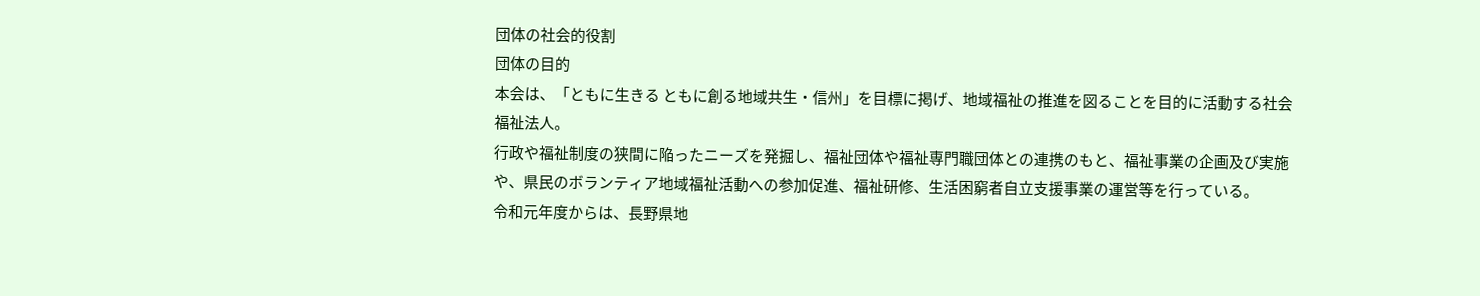団体の社会的役割
団体の目的
本会は、「ともに生きる ともに創る地域共生・信州」を目標に掲げ、地域福祉の推進を図ることを目的に活動する社会福祉法人。
行政や福祉制度の狭間に陥ったニーズを発掘し、福祉団体や福祉専門職団体との連携のもと、福祉事業の企画及び実施や、県民のボランティア地域福祉活動への参加促進、福祉研修、生活困窮者自立支援事業の運営等を行っている。
令和元年度からは、長野県地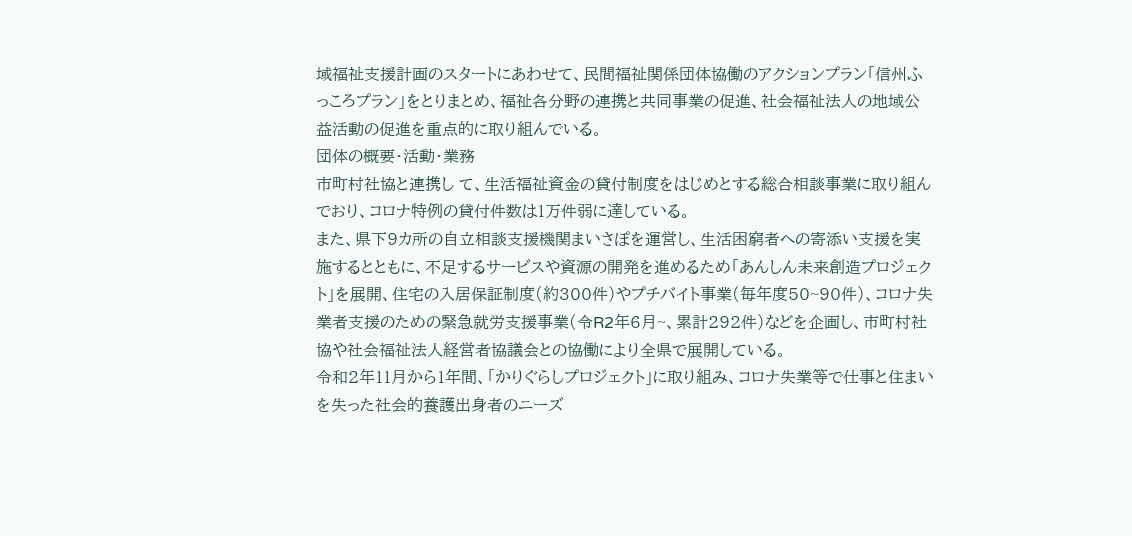域福祉支援計画のスタートにあわせて、民間福祉関係団体協働のアクションプラン「信州ふっころプラン」をとりまとめ、福祉各分野の連携と共同事業の促進、社会福祉法人の地域公益活動の促進を重点的に取り組んでいる。
団体の概要・活動・業務
市町村社協と連携し て、生活福祉資金の貸付制度をはじめとする総合相談事業に取り組んでおり、コロナ特例の貸付件数は1万件弱に達している。
また、県下9カ所の自立相談支援機関まいさぽを運営し、生活困窮者への寄添い支援を実施するとともに、不足するサービスや資源の開発を進めるため「あんしん未来創造プロジェクト」を展開、住宅の入居保証制度(約300件)やプチバイト事業(毎年度50~90件)、コロナ失業者支援のための緊急就労支援事業(令R2年6月~、累計292件)などを企画し、市町村社協や社会福祉法人経営者協議会との協働により全県で展開している。
令和2年11月から1年間、「かりぐらしプロジェクト」に取り組み、コロナ失業等で仕事と住まいを失った社会的養護出身者のニーズ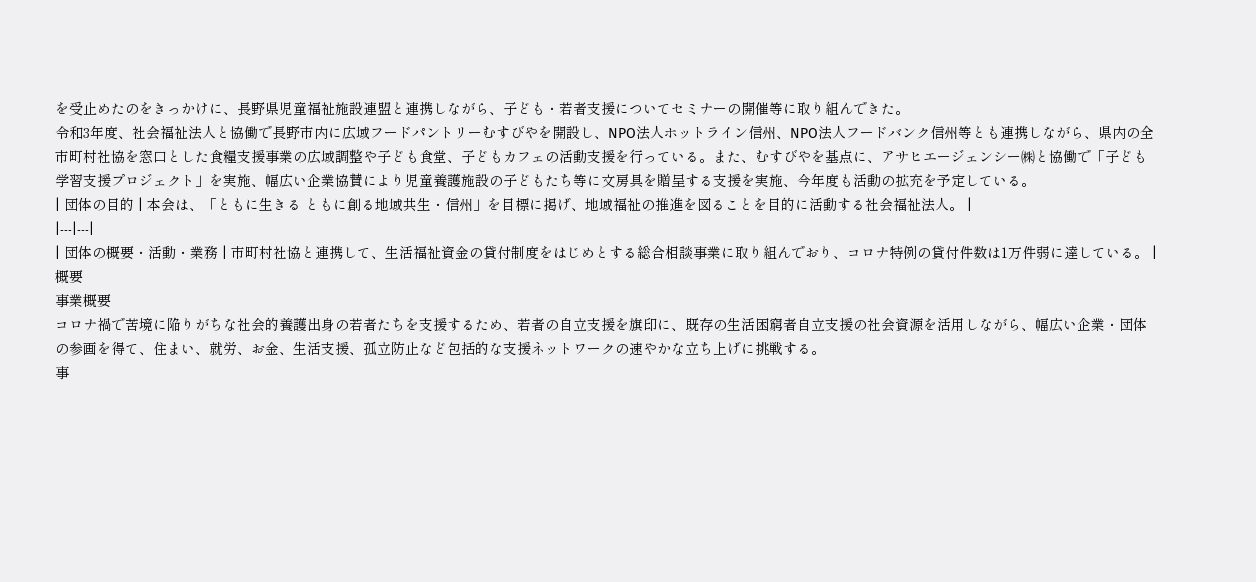を受止めたのをきっかけに、長野県児童福祉施設連盟と連携しながら、子ども・若者支援についてセミナーの開催等に取り組んできた。
令和3年度、社会福祉法人と協働で長野市内に広域フードパントリーむすびやを開設し、NPO法人ホットライン信州、NPO法人フードバンク信州等とも連携しながら、県内の全市町村社協を窓口とした食糧支援事業の広域調整や子ども食堂、子どもカフェの活動支援を行っている。また、むすびやを基点に、アサヒエージェンシー㈱と協働で「子ども学習支援プロジェクト」を実施、幅広い企業協賛により児童養護施設の子どもたち等に文房具を贈呈する支援を実施、今年度も活動の拡充を予定している。
| 団体の目的 | 本会は、「ともに生きる ともに創る地域共生・信州」を目標に掲げ、地域福祉の推進を図ることを目的に活動する社会福祉法人。 |
|---|---|
| 団体の概要・活動・業務 | 市町村社協と連携して、生活福祉資金の貸付制度をはじめとする総合相談事業に取り組んでおり、コロナ特例の貸付件数は1万件弱に達している。 |
概要
事業概要
コロナ禍で苦境に陥りがちな社会的養護出身の若者たちを支援するため、若者の自立支援を旗印に、既存の生活困窮者自立支援の社会資源を活用しながら、幅広い企業・団体の参画を得て、住まい、就労、お金、生活支援、孤立防止など包括的な支援ネットワークの速やかな立ち上げに挑戦する。
事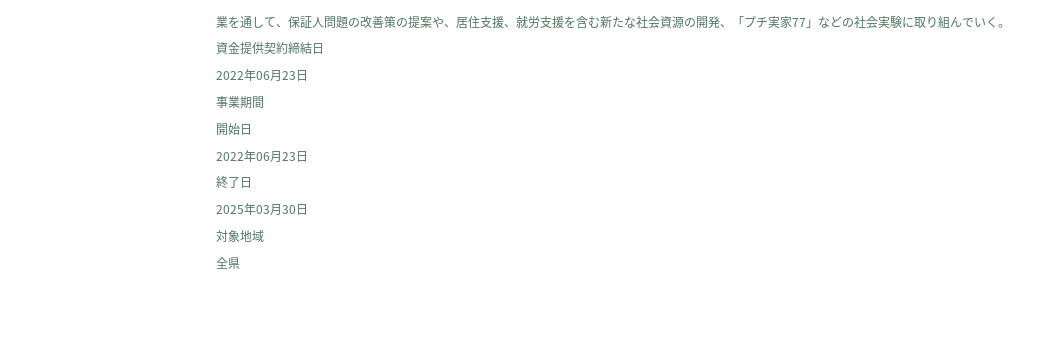業を通して、保証人問題の改善策の提案や、居住支援、就労支援を含む新たな社会資源の開発、「プチ実家77」などの社会実験に取り組んでいく。
資金提供契約締結日
2022年06月23日
事業期間
開始日
2022年06月23日
終了日
2025年03月30日
対象地域
全県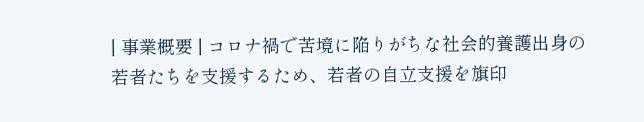| 事業概要 | コロナ禍で苦境に陥りがちな社会的養護出身の若者たちを支援するため、若者の自立支援を旗印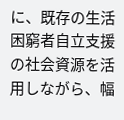に、既存の生活困窮者自立支援の社会資源を活用しながら、幅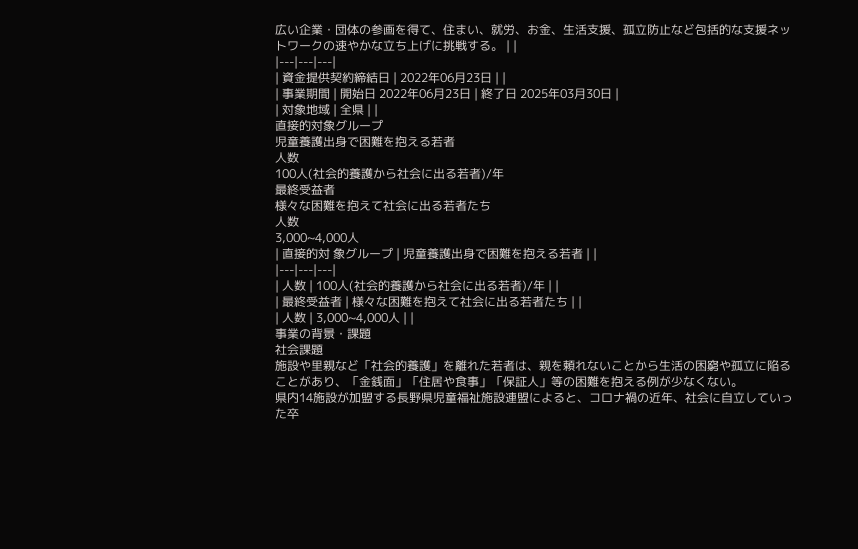広い企業・団体の参画を得て、住まい、就労、お金、生活支援、孤立防止など包括的な支援ネットワークの速やかな立ち上げに挑戦する。 | |
|---|---|---|
| 資金提供契約締結日 | 2022年06月23日 | |
| 事業期間 | 開始日 2022年06月23日 | 終了日 2025年03月30日 |
| 対象地域 | 全県 | |
直接的対象グループ
児童養護出身で困難を抱える若者
人数
100人(社会的養護から社会に出る若者)/年
最終受益者
様々な困難を抱えて社会に出る若者たち
人数
3,000~4,000人
| 直接的対 象グループ | 児童養護出身で困難を抱える若者 | |
|---|---|---|
| 人数 | 100人(社会的養護から社会に出る若者)/年 | |
| 最終受益者 | 様々な困難を抱えて社会に出る若者たち | |
| 人数 | 3,000~4,000人 | |
事業の背景・課題
社会課題
施設や里親など「社会的養護」を離れた若者は、親を頼れないことから生活の困窮や孤立に陥ることがあり、「金銭面」「住居や食事」「保証人」等の困難を抱える例が少なくない。
県内14施設が加盟する長野県児童福祉施設連盟によると、コロナ禍の近年、社会に自立していった卒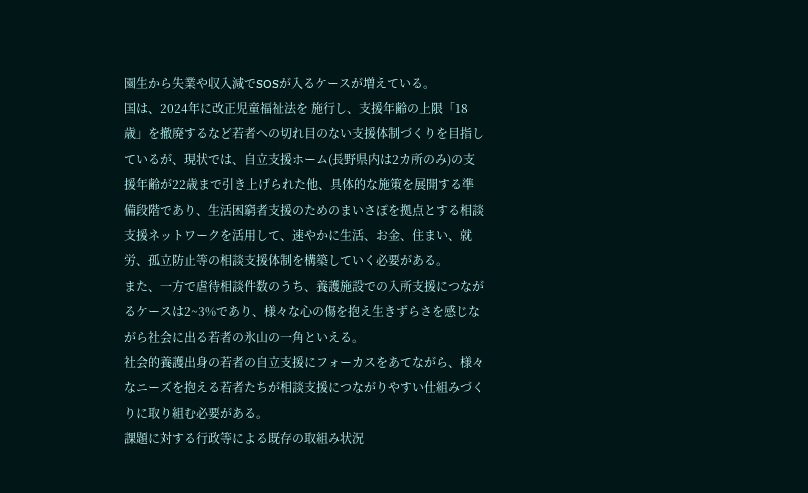園生から失業や収入減でSOSが入るケースが増えている。
国は、2024年に改正児童福祉法を 施行し、支援年齢の上限「18歳」を撤廃するなど若者への切れ目のない支援体制づくりを目指しているが、現状では、自立支援ホーム(長野県内は2カ所のみ)の支援年齢が22歳まで引き上げられた他、具体的な施策を展開する準備段階であり、生活困窮者支援のためのまいさぽを拠点とする相談支援ネットワークを活用して、速やかに生活、お金、住まい、就労、孤立防止等の相談支援体制を構築していく必要がある。
また、一方で虐待相談件数のうち、養護施設での入所支援につながるケースは2~3%であり、様々な心の傷を抱え生きずらさを感じながら社会に出る若者の氷山の一角といえる。
社会的養護出身の若者の自立支援にフォーカスをあてながら、様々なニーズを抱える若者たちが相談支援につながりやすい仕組みづくりに取り組む必要がある。
課題に対する行政等による既存の取組み状況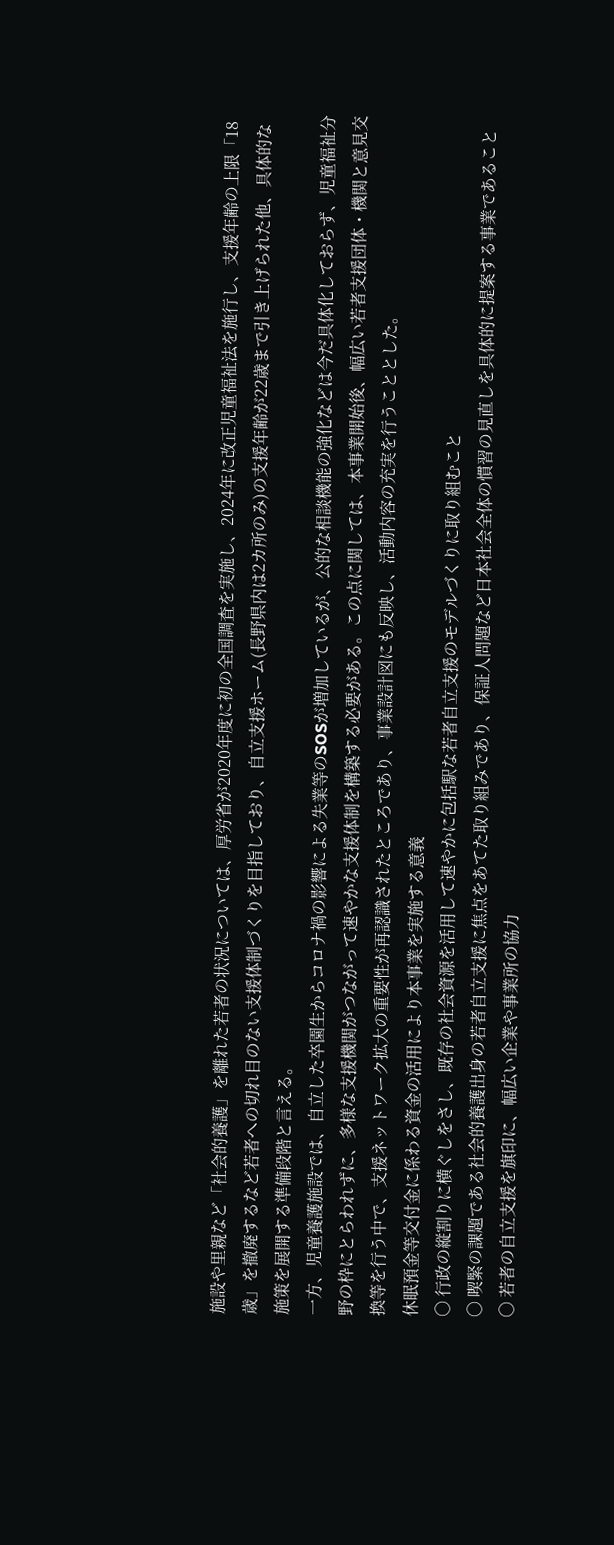施設や里親など「社会的養護」を離れた若者の状況については、厚労省が2020年度に初の全国調査を実施し、2024年に改正児童福祉法を施行し、支援年齢の上限「18歳」を撤廃するなど若者への切れ目のない支援体制づくりを目指しており、自立支援ホーム(長野県内は2カ所のみ)の支援年齢が22歳まで引き上げられた他、具体的な施策を展開する準備段階と言える。
一方、児童養護施設では、自立した卒園生からコロナ禍の影響による失業等のSOSが増加しているが、公的な相談機能の強化などは今だ具体化しておらず、児童福祉分野の枠にとらわれずに、多様な支援機関がつながって速やかな支援体制を構築する必要がある。この点に関しては、本事業開始後、幅広い若者支援団体・機関と意見交換等を行う中で、支援ネットワーク拡大の重要性が再認識されたところであり、事業設計図にも反映し、活動内容の充実を行うこととした。
休眠預金等交付金に係わる資金の活用により本事業を実施する意義
〇 行政の縦割りに横ぐしをさし、既存の社会資源を活用して速やかに包括駅な若者自立支援のモデルづくりに取り組むこと
〇 喫緊の課題である社会的養護出身の若者自立支援に焦点をあてた取り組みであり、保証人問題など日本社会全体の慣習の見直しを具体的に提案する事業であること
〇 若者の自立支援を旗印に、幅広い企業や事業所の協力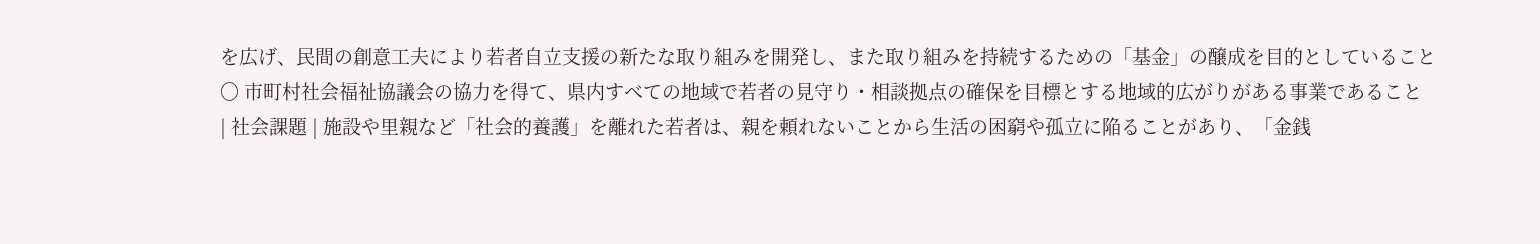を広げ、民間の創意工夫により若者自立支援の新たな取り組みを開発し、また取り組みを持続するための「基金」の醸成を目的としていること
〇 市町村社会福祉協議会の協力を得て、県内すべての地域で若者の見守り・相談拠点の確保を目標とする地域的広がりがある事業であること
| 社会課題 | 施設や里親など「社会的養護」を離れた若者は、親を頼れないことから生活の困窮や孤立に陥ることがあり、「金銭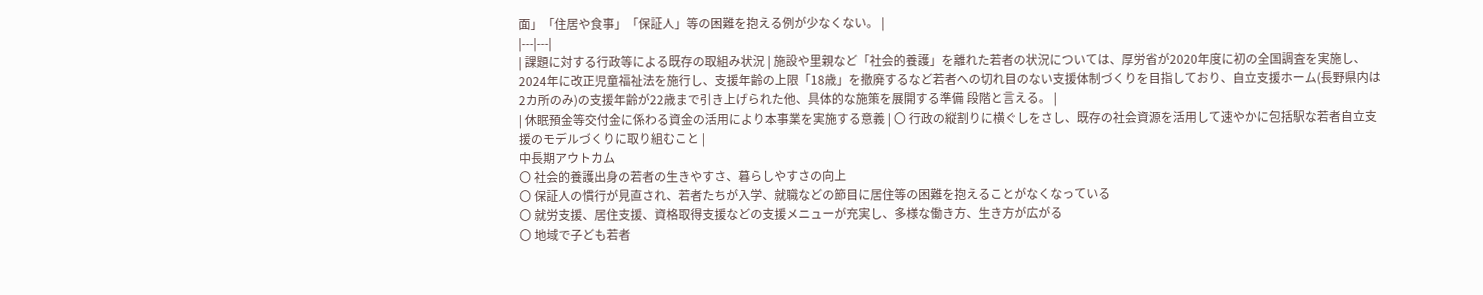面」「住居や食事」「保証人」等の困難を抱える例が少なくない。 |
|---|---|
| 課題に対する行政等による既存の取組み状況 | 施設や里親など「社会的養護」を離れた若者の状況については、厚労省が2020年度に初の全国調査を実施し、2024年に改正児童福祉法を施行し、支援年齢の上限「18歳」を撤廃するなど若者への切れ目のない支援体制づくりを目指しており、自立支援ホーム(長野県内は2カ所のみ)の支援年齢が22歳まで引き上げられた他、具体的な施策を展開する準備 段階と言える。 |
| 休眠預金等交付金に係わる資金の活用により本事業を実施する意義 | 〇 行政の縦割りに横ぐしをさし、既存の社会資源を活用して速やかに包括駅な若者自立支援のモデルづくりに取り組むこと |
中長期アウトカム
〇 社会的養護出身の若者の生きやすさ、暮らしやすさの向上
〇 保証人の慣行が見直され、若者たちが入学、就職などの節目に居住等の困難を抱えることがなくなっている
〇 就労支援、居住支援、資格取得支援などの支援メニューが充実し、多様な働き方、生き方が広がる
〇 地域で子ども若者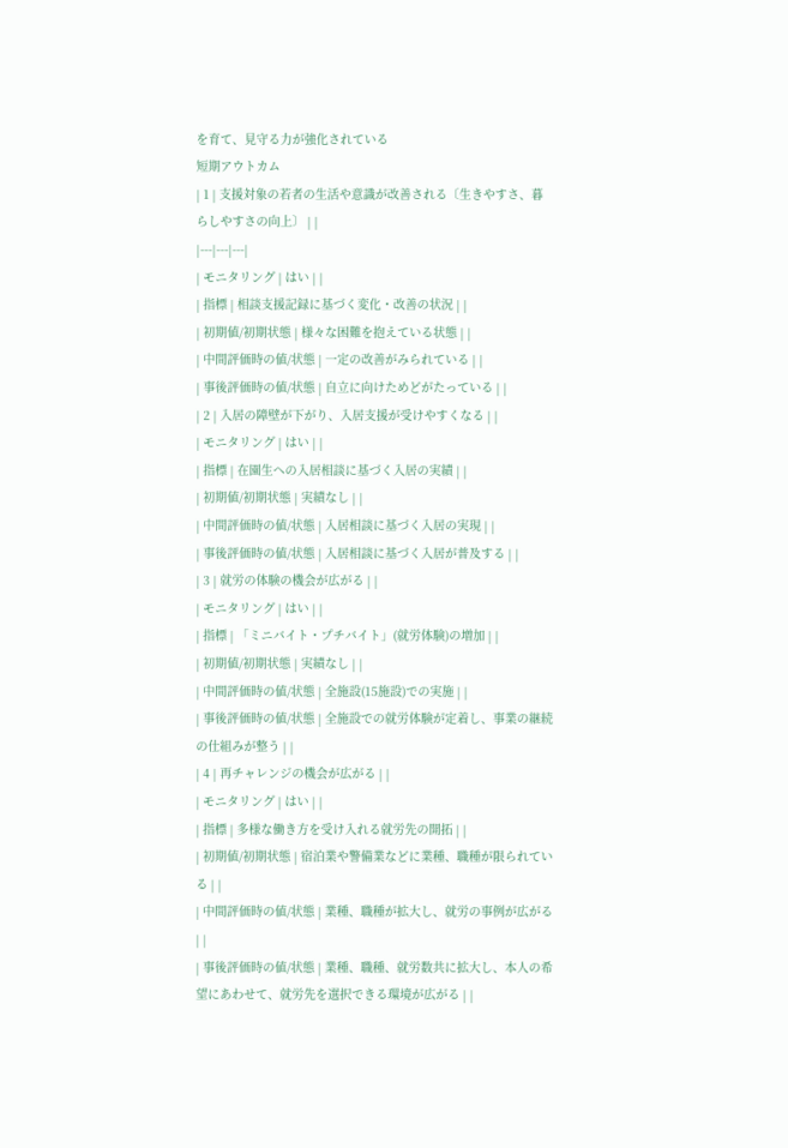を育て、見守る力が強化されている
短期アウトカム
| 1 | 支援対象の若者の生活や意識が改善される〔生きやすさ、暮らしやすさの向上〕 | |
|---|---|---|
| モニタリング | はい | |
| 指標 | 相談支援記録に基づく変化・改善の状況 | |
| 初期値/初期状態 | 様々な困難を抱えている状態 | |
| 中間評価時の値/状態 | 一定の改善がみられている | |
| 事後評価時の値/状態 | 自立に向けためどがたっている | |
| 2 | 入居の障壁が下がり、入居支援が受けやすくなる | |
| モニタリング | はい | |
| 指標 | 在園生への入居相談に基づく入居の実績 | |
| 初期値/初期状態 | 実績なし | |
| 中間評価時の値/状態 | 入居相談に基づく入居の実現 | |
| 事後評価時の値/状態 | 入居相談に基づく入居が普及する | |
| 3 | 就労の体験の機会が広がる | |
| モニタリング | はい | |
| 指標 | 「ミニバイト・プチバイト」(就労体験)の増加 | |
| 初期値/初期状態 | 実績なし | |
| 中間評価時の値/状態 | 全施設(15施設)での実施 | |
| 事後評価時の値/状態 | 全施設での就労体験が定着し、事業の継続の仕組みが整う | |
| 4 | 再チャレンジの機会が広がる | |
| モニタリング | はい | |
| 指標 | 多様な働き方を受け入れる就労先の開拓 | |
| 初期値/初期状態 | 宿泊業や警備業などに業種、職種が限られている | |
| 中間評価時の値/状態 | 業種、職種が拡大し、就労の事例が広がる | |
| 事後評価時の値/状態 | 業種、職種、就労数共に拡大し、本人の希望にあわせて、就労先を選択できる環境が広がる | |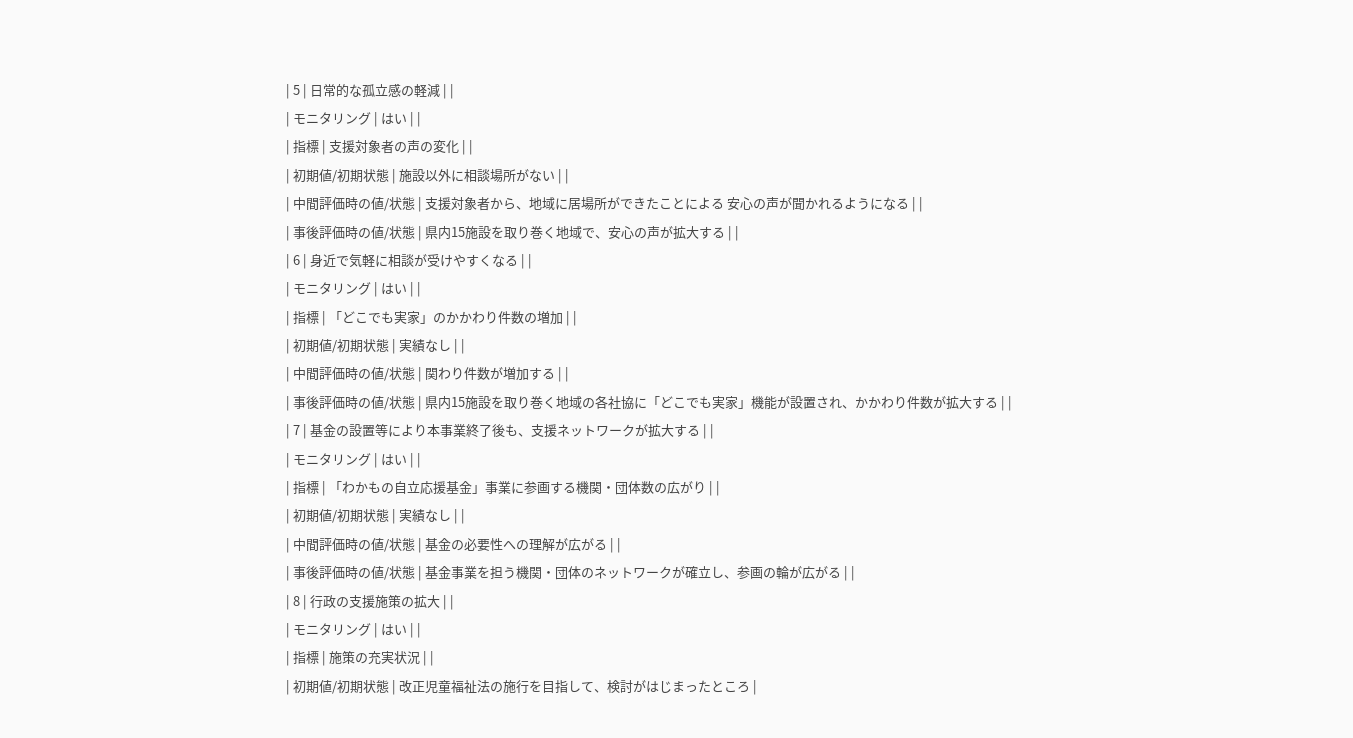| 5 | 日常的な孤立感の軽減 | |
| モニタリング | はい | |
| 指標 | 支援対象者の声の変化 | |
| 初期値/初期状態 | 施設以外に相談場所がない | |
| 中間評価時の値/状態 | 支援対象者から、地域に居場所ができたことによる 安心の声が聞かれるようになる | |
| 事後評価時の値/状態 | 県内15施設を取り巻く地域で、安心の声が拡大する | |
| 6 | 身近で気軽に相談が受けやすくなる | |
| モニタリング | はい | |
| 指標 | 「どこでも実家」のかかわり件数の増加 | |
| 初期値/初期状態 | 実績なし | |
| 中間評価時の値/状態 | 関わり件数が増加する | |
| 事後評価時の値/状態 | 県内15施設を取り巻く地域の各社協に「どこでも実家」機能が設置され、かかわり件数が拡大する | |
| 7 | 基金の設置等により本事業終了後も、支援ネットワークが拡大する | |
| モニタリング | はい | |
| 指標 | 「わかもの自立応援基金」事業に参画する機関・団体数の広がり | |
| 初期値/初期状態 | 実績なし | |
| 中間評価時の値/状態 | 基金の必要性への理解が広がる | |
| 事後評価時の値/状態 | 基金事業を担う機関・団体のネットワークが確立し、参画の輪が広がる | |
| 8 | 行政の支援施策の拡大 | |
| モニタリング | はい | |
| 指標 | 施策の充実状況 | |
| 初期値/初期状態 | 改正児童福祉法の施行を目指して、検討がはじまったところ |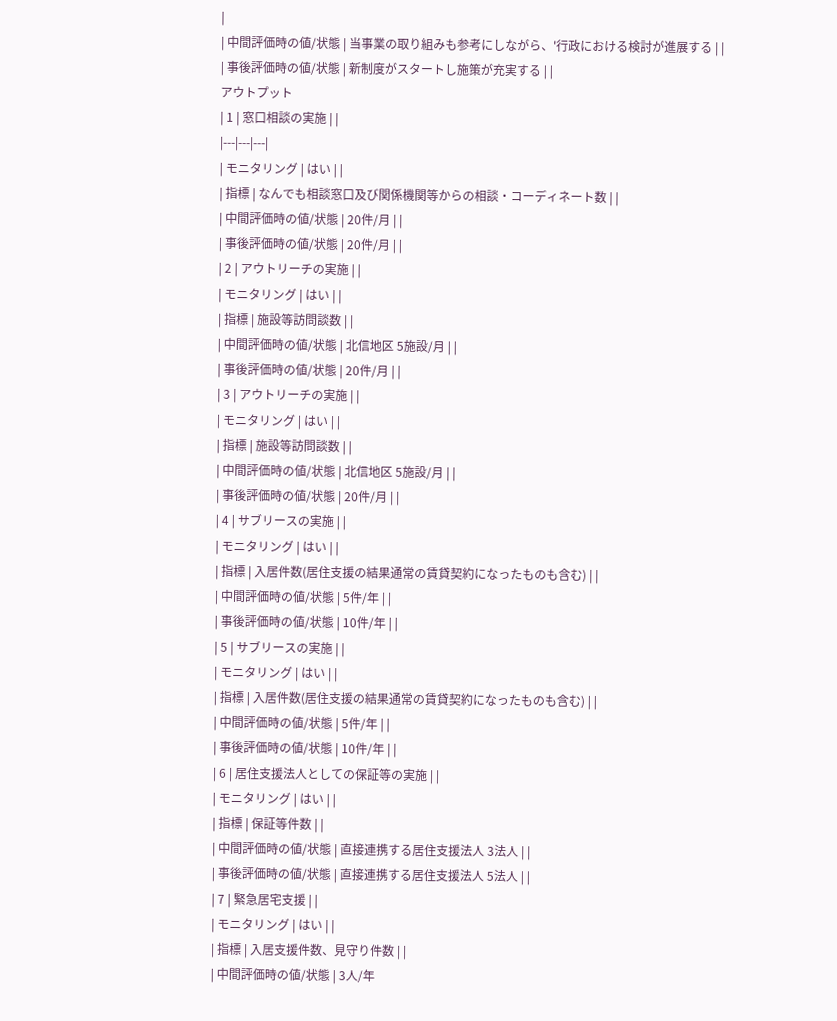|
| 中間評価時の値/状態 | 当事業の取り組みも参考にしながら、'行政における検討が進展する | |
| 事後評価時の値/状態 | 新制度がスタートし施策が充実する | |
アウトプット
| 1 | 窓口相談の実施 | |
|---|---|---|
| モニタリング | はい | |
| 指標 | なんでも相談窓口及び関係機関等からの相談・コーディネート数 | |
| 中間評価時の値/状態 | 20件/月 | |
| 事後評価時の値/状態 | 20件/月 | |
| 2 | アウトリーチの実施 | |
| モニタリング | はい | |
| 指標 | 施設等訪問談数 | |
| 中間評価時の値/状態 | 北信地区 5施設/月 | |
| 事後評価時の値/状態 | 20件/月 | |
| 3 | アウトリーチの実施 | |
| モニタリング | はい | |
| 指標 | 施設等訪問談数 | |
| 中間評価時の値/状態 | 北信地区 5施設/月 | |
| 事後評価時の値/状態 | 20件/月 | |
| 4 | サブリースの実施 | |
| モニタリング | はい | |
| 指標 | 入居件数(居住支援の結果通常の賃貸契約になったものも含む) | |
| 中間評価時の値/状態 | 5件/年 | |
| 事後評価時の値/状態 | 10件/年 | |
| 5 | サブリースの実施 | |
| モニタリング | はい | |
| 指標 | 入居件数(居住支援の結果通常の賃貸契約になったものも含む) | |
| 中間評価時の値/状態 | 5件/年 | |
| 事後評価時の値/状態 | 10件/年 | |
| 6 | 居住支援法人としての保証等の実施 | |
| モニタリング | はい | |
| 指標 | 保証等件数 | |
| 中間評価時の値/状態 | 直接連携する居住支援法人 3法人 | |
| 事後評価時の値/状態 | 直接連携する居住支援法人 5法人 | |
| 7 | 緊急居宅支援 | |
| モニタリング | はい | |
| 指標 | 入居支援件数、見守り件数 | |
| 中間評価時の値/状態 | 3人/年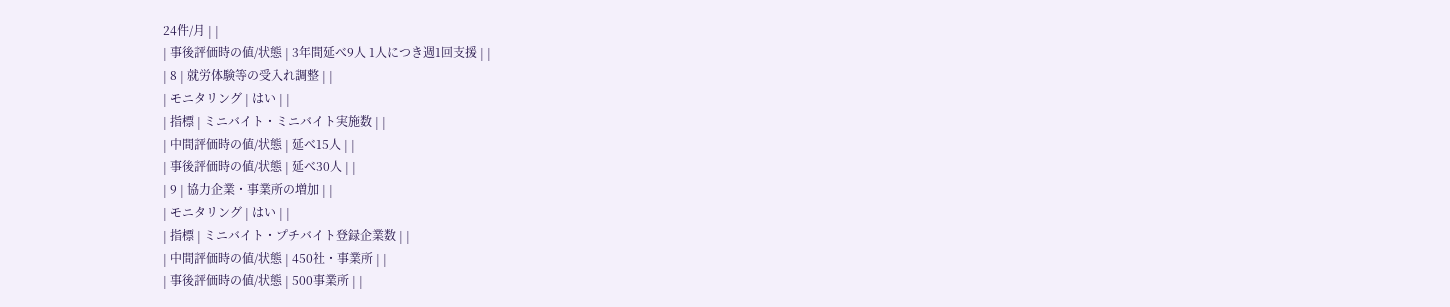24件/月 | |
| 事後評価時の値/状態 | 3年間延べ9人 1人につき週1回支援 | |
| 8 | 就労体験等の受入れ調整 | |
| モニタリング | はい | |
| 指標 | ミニバイト・ミニバイト実施数 | |
| 中間評価時の値/状態 | 延べ15人 | |
| 事後評価時の値/状態 | 延べ30人 | |
| 9 | 協力企業・事業所の増加 | |
| モニタリング | はい | |
| 指標 | ミニバイト・プチバイト登録企業数 | |
| 中間評価時の値/状態 | 450社・事業所 | |
| 事後評価時の値/状態 | 500事業所 | |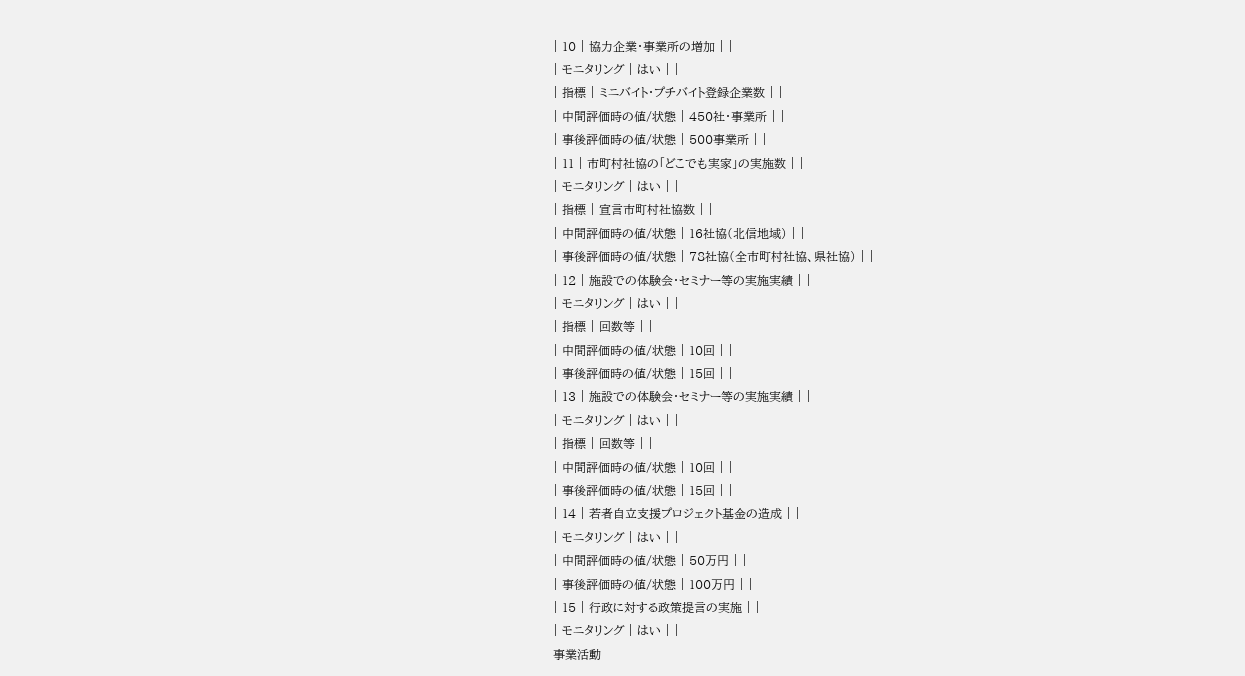| 10 | 協力企業・事業所の増加 | |
| モニタリング | はい | |
| 指標 | ミニバイト・プチバイト登録企業数 | |
| 中間評価時の値/状態 | 450社・事業所 | |
| 事後評価時の値/状態 | 500事業所 | |
| 11 | 市町村社協の「どこでも実家」の実施数 | |
| モニタリング | はい | |
| 指標 | 宣言市町村社協数 | |
| 中間評価時の値/状態 | 16社協(北信地域) | |
| 事後評価時の値/状態 | 78社協(全市町村社協、県社協) | |
| 12 | 施設での体験会・セミナー等の実施実績 | |
| モニタリング | はい | |
| 指標 | 回数等 | |
| 中間評価時の値/状態 | 10回 | |
| 事後評価時の値/状態 | 15回 | |
| 13 | 施設での体験会・セミナー等の実施実績 | |
| モニタリング | はい | |
| 指標 | 回数等 | |
| 中間評価時の値/状態 | 10回 | |
| 事後評価時の値/状態 | 15回 | |
| 14 | 若者自立支援プロジェクト基金の造成 | |
| モニタリング | はい | |
| 中間評価時の値/状態 | 50万円 | |
| 事後評価時の値/状態 | 100万円 | |
| 15 | 行政に対する政策提言の実施 | |
| モニタリング | はい | |
事業活動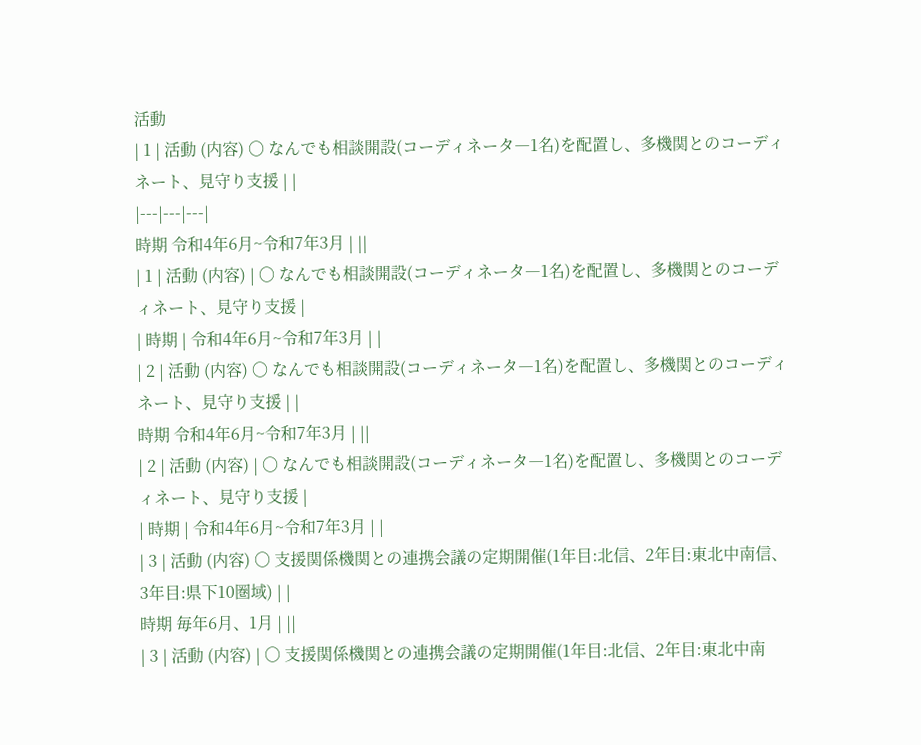活動
| 1 | 活動 (内容) 〇 なんでも相談開設(コーディネータ―1名)を配置し、多機関とのコーディネート、見守り支援 | |
|---|---|---|
時期 令和4年6月~令和7年3月 | ||
| 1 | 活動 (内容) | 〇 なんでも相談開設(コーディネータ―1名)を配置し、多機関とのコーディネート、見守り支援 |
| 時期 | 令和4年6月~令和7年3月 | |
| 2 | 活動 (内容) 〇 なんでも相談開設(コーディネータ―1名)を配置し、多機関とのコーディネート、見守り支援 | |
時期 令和4年6月~令和7年3月 | ||
| 2 | 活動 (内容) | 〇 なんでも相談開設(コーディネータ―1名)を配置し、多機関とのコーディネート、見守り支援 |
| 時期 | 令和4年6月~令和7年3月 | |
| 3 | 活動 (内容) 〇 支援関係機関との連携会議の定期開催(1年目:北信、2年目:東北中南信、3年目:県下10圏域) | |
時期 毎年6月、1月 | ||
| 3 | 活動 (内容) | 〇 支援関係機関との連携会議の定期開催(1年目:北信、2年目:東北中南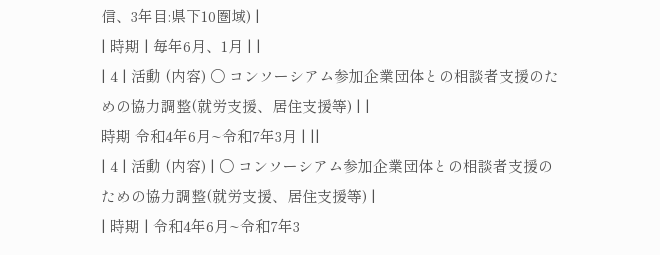信、3年目:県下10圏域) |
| 時期 | 毎年6月、1月 | |
| 4 | 活動 (内容) 〇 コンソーシアム参加企業団体との相談者支援のための協力調整(就労支援、居住支援等) | |
時期 令和4年6月~令和7年3月 | ||
| 4 | 活動 (内容) | 〇 コンソーシアム参加企業団体との相談者支援のための協力調整(就労支援、居住支援等) |
| 時期 | 令和4年6月~令和7年3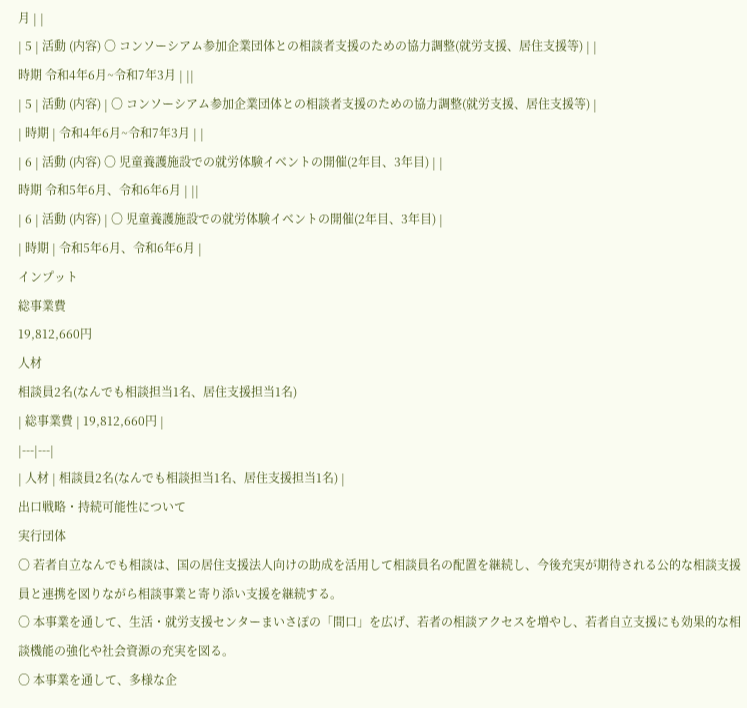月 | |
| 5 | 活動 (内容) 〇 コンソーシアム参加企業団体との相談者支援のための協力調整(就労支援、居住支援等) | |
時期 令和4年6月~令和7年3月 | ||
| 5 | 活動 (内容) | 〇 コンソーシアム参加企業団体との相談者支援のための協力調整(就労支援、居住支援等) |
| 時期 | 令和4年6月~令和7年3月 | |
| 6 | 活動 (内容) 〇 児童養護施設での就労体験イベントの開催(2年目、3年目) | |
時期 令和5年6月、令和6年6月 | ||
| 6 | 活動 (内容) | 〇 児童養護施設での就労体験イベントの開催(2年目、3年目) |
| 時期 | 令和5年6月、令和6年6月 |
インプット
総事業費
19,812,660円
人材
相談員2名(なんでも相談担当1名、居住支援担当1名)
| 総事業費 | 19,812,660円 |
|---|---|
| 人材 | 相談員2名(なんでも相談担当1名、居住支援担当1名) |
出口戦略・持続可能性について
実行団体
〇 若者自立なんでも相談は、国の居住支援法人向けの助成を活用して相談員名の配置を継続し、今後充実が期待される公的な相談支援員と連携を図りながら相談事業と寄り添い支援を継続する。
〇 本事業を通して、生活・就労支援センターまいさぽの「間口」を広げ、若者の相談アクセスを増やし、若者自立支援にも効果的な相談機能の強化や社会資源の充実を図る。
〇 本事業を通して、多様な企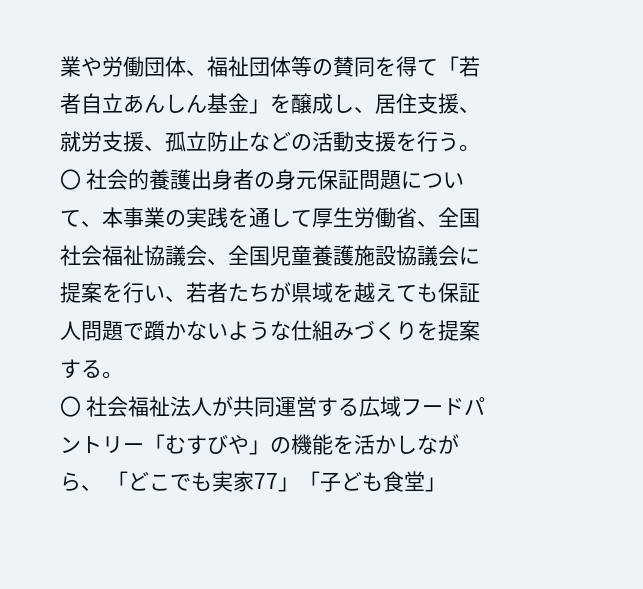業や労働団体、福祉団体等の賛同を得て「若者自立あんしん基金」を醸成し、居住支援、就労支援、孤立防止などの活動支援を行う。
〇 社会的養護出身者の身元保証問題について、本事業の実践を通して厚生労働省、全国社会福祉協議会、全国児童養護施設協議会に提案を行い、若者たちが県域を越えても保証人問題で躓かないような仕組みづくりを提案する。
〇 社会福祉法人が共同運営する広域フードパントリー「むすびや」の機能を活かしながら、 「どこでも実家77」「子ども食堂」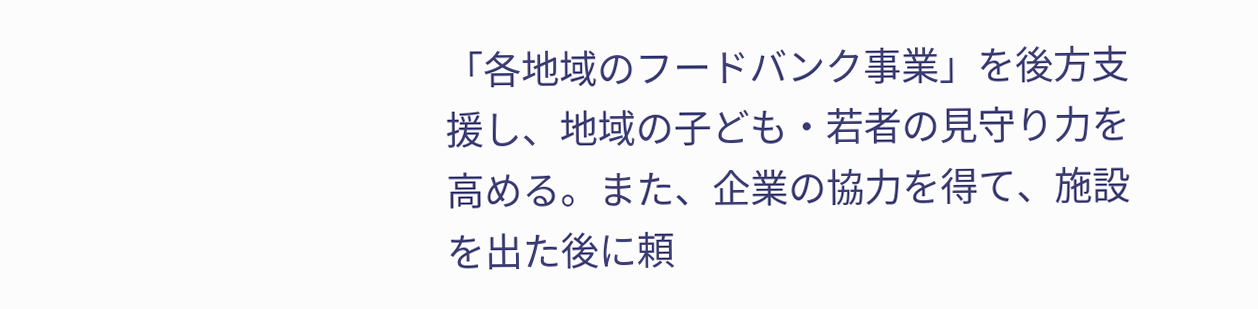「各地域のフードバンク事業」を後方支援し、地域の子ども・若者の見守り力を高める。また、企業の協力を得て、施設を出た後に頼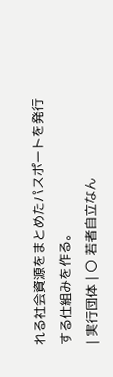れる社会資源をまとめたパスポートを発行する仕組みを作る。
| 実行団体 | 〇 若者自立なん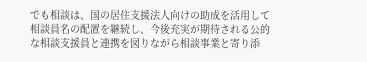でも相談は、国の居住支援法人向けの助成を活用して相談員名の配置を継続し、今後充実が期待される公的な相談支援員と連携を図りながら相談事業と寄り添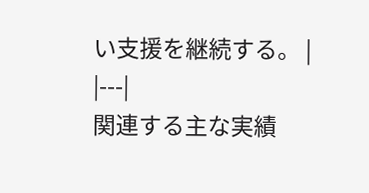い支援を継続する。 |
|---|
関連する主な実績